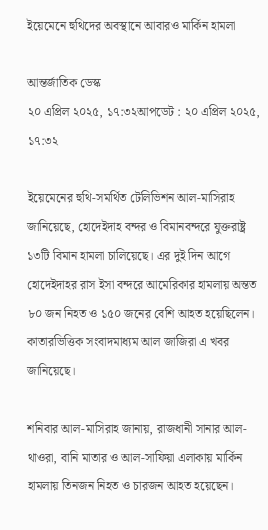ইয়েমেনে হুথিদের অবস্থানে আবারও মার্কিন হামলা

আন্তর্জাতিক ডেস্ক
২০ এপ্রিল ২০২৫, ১৭:৩২আপডেট : ২০ এপ্রিল ২০২৫, ১৭:৩২

ইয়েমেনের হুথি-সমর্থিত টেলিভিশন আল-মাসিরাহ জানিয়েছে, হোদেইদাহ বন্দর ও বিমানবন্দরে যুক্তরাষ্ট্র ১৩টি বিমান হামলা চালিয়েছে। এর দুই দিন আগে হোদেইদাহর রাস ইসা বন্দরে আমেরিকার হামলায় অন্তত ৮০ জন নিহত ও ১৫০ জনের বেশি আহত হয়েছিলেন। কাতারভিত্তিক সংবাদমাধ্যম আল জাজিরা এ খবর জানিয়েছে।

শনিবার আল-মাসিরাহ জানায়, রাজধানী সানার আল-থাওরা, বানি মাতার ও আল-সাফিয়া এলাকায় মার্কিন হামলায় তিনজন নিহত ও চারজন আহত হয়েছেন।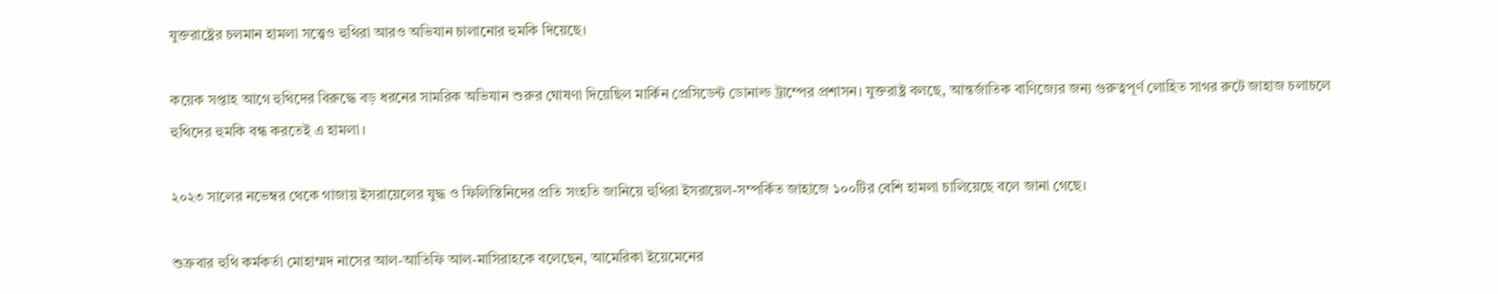যুক্তরাষ্ট্রের চলমান হামলা সত্ত্বেও হুথিরা আরও অভিযান চালানোর হুমকি দিয়েছে।

কয়েক সপ্তাহ আগে হুথিদের বিরুদ্ধে বড় ধরনের সামরিক অভিযান শুরুর ঘোষণা দিয়েছিল মার্কিন প্রেসিডেন্ট ডোনাল্ড ট্রাম্পের প্রশাসন। যুক্তরাষ্ট্র বলছে, আন্তর্জাতিক বাণিজ্যের জন্য গুরুত্বপূর্ণ লোহিত সাগর রুটে জাহাজ চলাচলে হুথিদের হুমকি বন্ধ করতেই এ হামলা।

২০২৩ সালের নভেম্বর থেকে গাজায় ইসরায়েলের যুদ্ধ ও ফিলিস্তিনিদের প্রতি সংহতি জানিয়ে হুথিরা ইসরায়েল-সম্পর্কিত জাহাজে ১০০টির বেশি হামলা চালিয়েছে বলে জানা গেছে।

শুক্রবার হুথি কর্মকর্তা মোহাম্মদ নাসের আল-আতিফি আল-মাসিরাহকে বলেছেন, আমেরিকা ইয়েমেনের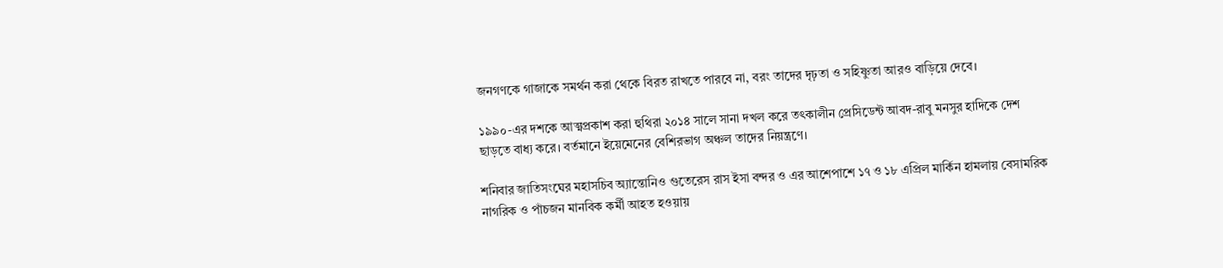জনগণকে গাজাকে সমর্থন করা থেকে বিরত রাখতে পারবে না, বরং তাদের দৃঢ়তা ও সহিষ্ণুতা আরও বাড়িয়ে দেবে।

১৯৯০-এর দশকে আত্মপ্রকাশ করা হুথিরা ২০১৪ সালে সানা দখল করে তৎকালীন প্রেসিডেন্ট আবদ-রাবু মনসুর হাদিকে দেশ ছাড়তে বাধ্য করে। বর্তমানে ইয়েমেনের বেশিরভাগ অঞ্চল তাদের নিয়ন্ত্রণে।

শনিবার জাতিসংঘের মহাসচিব অ্যান্তোনিও গুতেরেস রাস ইসা বন্দর ও এর আশেপাশে ১৭ ও ১৮ এপ্রিল মার্কিন হামলায় বেসামরিক নাগরিক ও পাঁচজন মানবিক কর্মী আহত হওয়ায়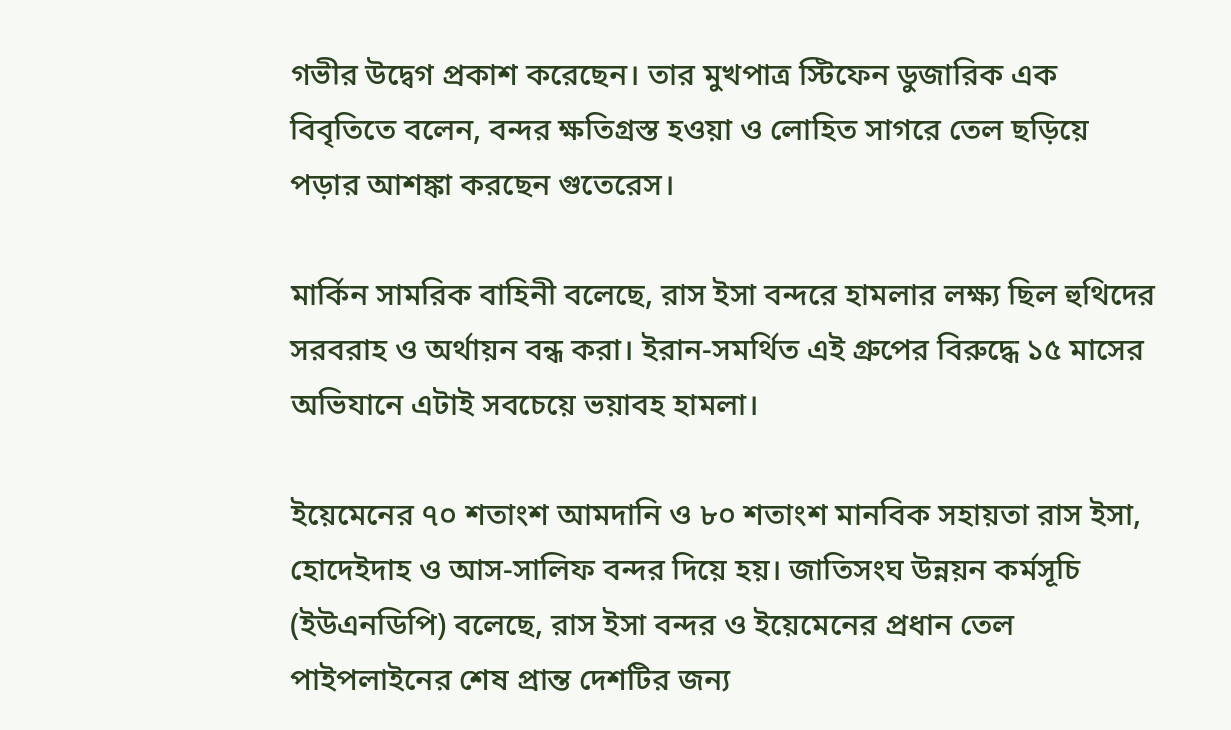গভীর উদ্বেগ প্রকাশ করেছেন। তার মুখপাত্র স্টিফেন ডুজারিক এক বিবৃতিতে বলেন, বন্দর ক্ষতিগ্রস্ত হওয়া ও লোহিত সাগরে তেল ছড়িয়ে পড়ার আশঙ্কা করছেন গুতেরেস।

মার্কিন সামরিক বাহিনী বলেছে, রাস ইসা বন্দরে হামলার লক্ষ্য ছিল হুথিদের সরবরাহ ও অর্থায়ন বন্ধ করা। ইরান-সমর্থিত এই গ্রুপের বিরুদ্ধে ১৫ মাসের অভিযানে এটাই সবচেয়ে ভয়াবহ হামলা।

ইয়েমেনের ৭০ শতাংশ আমদানি ও ৮০ শতাংশ মানবিক সহায়তা রাস ইসা, হোদেইদাহ ও আস-সালিফ বন্দর দিয়ে হয়। জাতিসংঘ উন্নয়ন কর্মসূচি (ইউএনডিপি) বলেছে, রাস ইসা বন্দর ও ইয়েমেনের প্রধান তেল পাইপলাইনের শেষ প্রান্ত দেশটির জন্য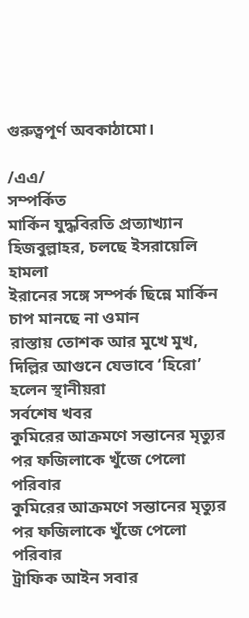গুরুত্বপূর্ণ অবকাঠামো।

/এএ/
সম্পর্কিত
মার্কিন যুদ্ধবিরতি প্রত্যাখ্যান হিজবুল্লাহর, চলছে ইসরায়েলি হামলা
ইরানের সঙ্গে সম্পর্ক ছিন্নে মার্কিন চাপ মানছে না ওমান
রাস্তায় তোশক আর মুখে মুখ, দিল্লির আগুনে যেভাবে ‘হিরো’ হলেন স্থানীয়রা
সর্বশেষ খবর
কুমিরের আক্রমণে সন্তানের মৃত্যুর পর ফজিলাকে খুঁজে পেলো পরিবার
কুমিরের আক্রমণে সন্তানের মৃত্যুর পর ফজিলাকে খুঁজে পেলো পরিবার
ট্রাফিক আইন সবার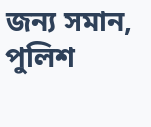জন্য সমান, পুলিশ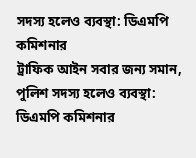সদস্য হলেও ব্যবস্থা: ডিএমপি কমিশনার
ট্রাফিক আইন সবার জন্য সমান, পুলিশ সদস্য হলেও ব্যবস্থা: ডিএমপি কমিশনার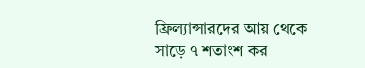ফ্রিল্যান্সারদের আয় থেকে সাড়ে ৭ শতাংশ কর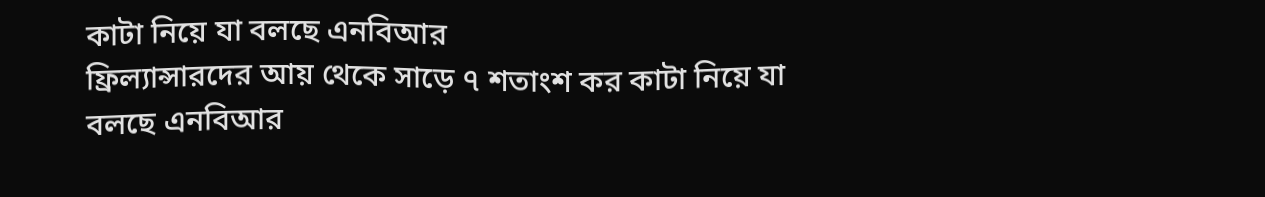কাটা নিয়ে যা বলছে এনবিআর
ফ্রিল্যান্সারদের আয় থেকে সাড়ে ৭ শতাংশ কর কাটা নিয়ে যা বলছে এনবিআর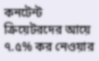কনটেন্ট ক্রিয়েটরদের আয়ে ৭.৫% কর নেওয়ার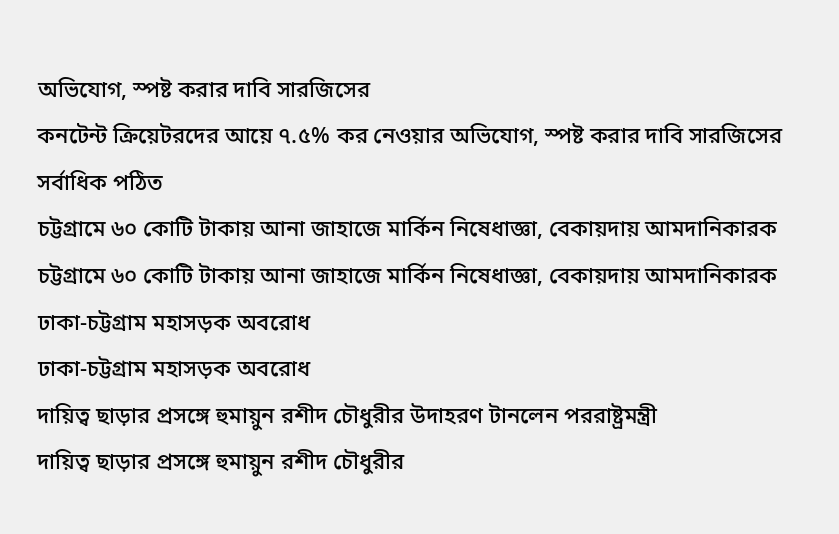অভিযোগ, স্পষ্ট করার দাবি সারজিসের
কনটেন্ট ক্রিয়েটরদের আয়ে ৭.৫% কর নেওয়ার অভিযোগ, স্পষ্ট করার দাবি সারজিসের
সর্বাধিক পঠিত
চট্টগ্রামে ৬০ কোটি টাকায় আনা জাহাজে মার্কিন নিষেধাজ্ঞা, বেকায়দায় আমদানিকারক
চট্টগ্রামে ৬০ কোটি টাকায় আনা জাহাজে মার্কিন নিষেধাজ্ঞা, বেকায়দায় আমদানিকারক
ঢাকা-চট্টগ্রাম মহাসড়ক অবরোধ
ঢাকা-চট্টগ্রাম মহাসড়ক অবরোধ
দায়িত্ব ছাড়ার প্রসঙ্গে হুমায়ুন রশীদ চৌধুরীর উদাহরণ টানলেন পররাষ্ট্রমন্ত্রী
দায়িত্ব ছাড়ার প্রসঙ্গে হুমায়ুন রশীদ চৌধুরীর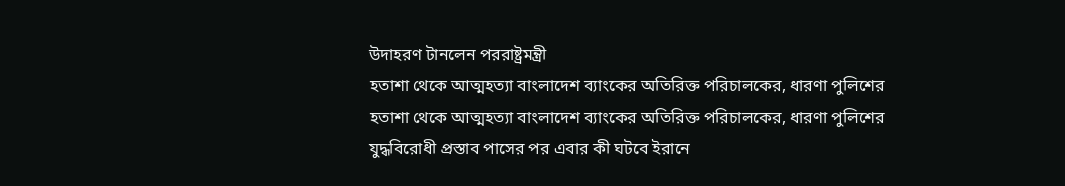উদাহরণ টানলেন পররাষ্ট্রমন্ত্রী
হতাশা থেকে আত্মহত্যা বাংলাদেশ ব্যাংকের অতিরিক্ত পরিচালকের, ধারণা পুলিশের
হতাশা থেকে আত্মহত্যা বাংলাদেশ ব্যাংকের অতিরিক্ত পরিচালকের, ধারণা পুলিশের
যুদ্ধবিরোধী প্রস্তাব পাসের পর এবার কী ঘটবে ইরানে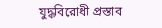যুদ্ধবিরোধী প্রস্তাব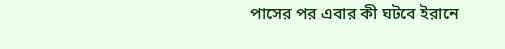পাসের পর এবার কী ঘটবে ইরানে